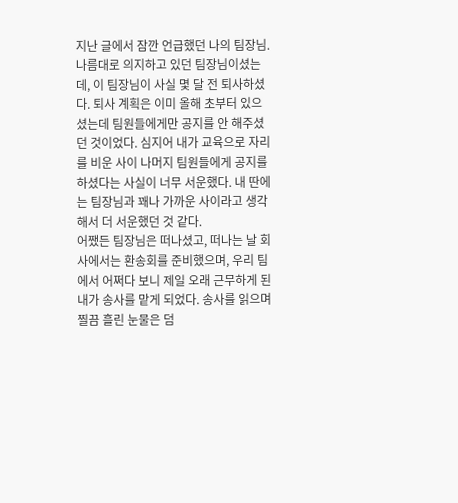지난 글에서 잠깐 언급했던 나의 팀장님. 나름대로 의지하고 있던 팀장님이셨는데, 이 팀장님이 사실 몇 달 전 퇴사하셨다. 퇴사 계획은 이미 올해 초부터 있으셨는데 팀원들에게만 공지를 안 해주셨던 것이었다. 심지어 내가 교육으로 자리를 비운 사이 나머지 팀원들에게 공지를 하셨다는 사실이 너무 서운했다. 내 딴에는 팀장님과 꽤나 가까운 사이라고 생각해서 더 서운했던 것 같다.
어쨌든 팀장님은 떠나셨고, 떠나는 날 회사에서는 환송회를 준비했으며, 우리 팀에서 어쩌다 보니 제일 오래 근무하게 된 내가 송사를 맡게 되었다. 송사를 읽으며 찔끔 흘린 눈물은 덤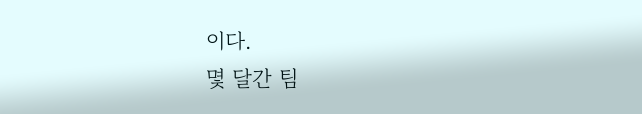이다.
몇 달간 팀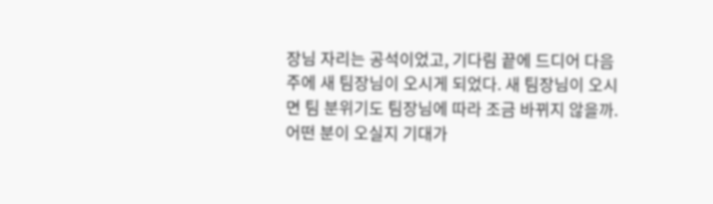장님 자리는 공석이었고, 기다림 끝에 드디어 다음 주에 새 팀장님이 오시게 되었다. 새 팀장님이 오시면 팀 분위기도 팀장님에 따라 조금 바뀌지 않을까. 어떤 분이 오실지 기대가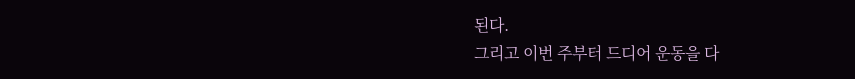된다.
그리고 이번 주부터 드디어 운동을 다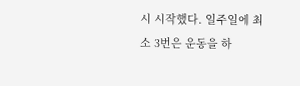시 시작했다. 일주일에 최소 3번은 운동을 하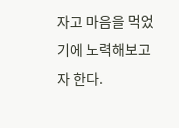자고 마음을 먹었기에 노력해보고자 한다.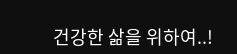건강한 삶을 위하여..!